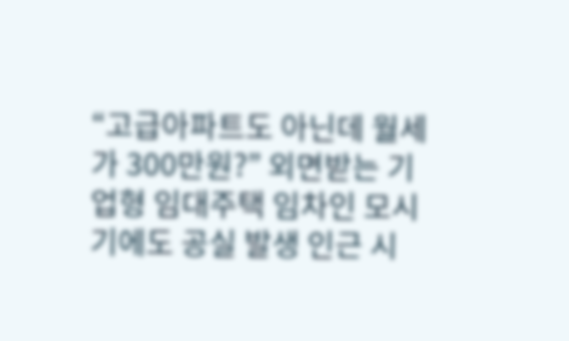“고급아파트도 아닌데 월세가 300만원?” 외면받는 기업형 임대주택 임차인 모시기에도 공실 발생 인근 시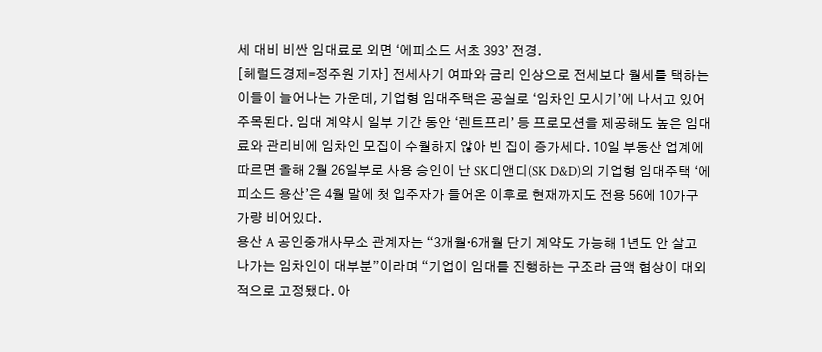세 대비 비싼 임대료로 외면 ‘에피소드 서초 393’ 전경.
[헤럴드경제=정주원 기자] 전세사기 여파와 금리 인상으로 전세보다 월세를 택하는 이들이 늘어나는 가운데, 기업형 임대주택은 공실로 ‘임차인 모시기’에 나서고 있어 주목된다. 임대 계약시 일부 기간 동안 ‘렌트프리’ 등 프로모션을 제공해도 높은 임대료와 관리비에 임차인 모집이 수월하지 않아 빈 집이 증가세다. 10일 부동산 업계에 따르면 올해 2월 26일부로 사용 승인이 난 SK디앤디(SK D&D)의 기업형 임대주택 ‘에피소드 용산’은 4월 말에 첫 입주자가 들어온 이후로 현재까지도 전용 56에 10가구 가량 비어있다.
용산 A 공인중개사무소 관계자는 “3개월·6개월 단기 계약도 가능해 1년도 안 살고 나가는 임차인이 대부분”이라며 “기업이 임대를 진행하는 구조라 금액 협상이 대외적으로 고정됐다. 아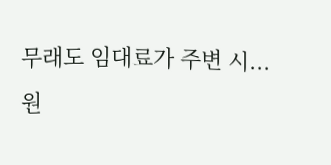무래도 임대료가 주변 시...
원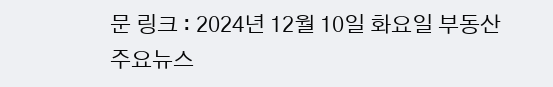문 링크 : 2024년 12월 10일 화요일 부동산 주요뉴스